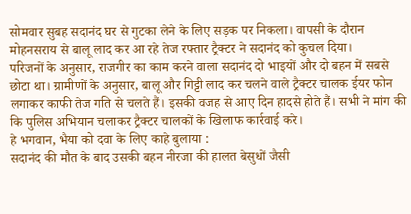सोमवार सुबह सदानंद घर से गुटका लेने के लिए सड़क पर निकला। वापसी के दौरान मोहनसराय से बालू लाद कर आ रहे तेज रफ्तार ट्रैक्टर ने सदानंद को कुचल दिया।
परिजनों के अनुसार, राजगीर का काम करने वाला सदानंद दो भाइयों और दो बहन में सबसे छोटा था। ग्रामीणों के अनुसार, बालू और गिट्टी लाद कर चलने वाले ट्रैक्टर चालक ईयर फोन लगाकर काफी तेज गति से चलते हैं। इसकी वजह से आए दिन हादसे होते हैं। सभी ने मांग की कि पुलिस अभियान चलाकर ट्रैक्टर चालकों के खिलाफ कार्रवाई करे।
हे भगवान, भैया को दवा के लिए काहे बुलाया :
सदानंद की मौत के बाद उसकी बहन नीरजा की हालत बेसुधों जैसी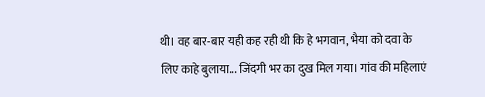थी। वह बार-बार यही कह रही थी कि हे भगवान, भैया को दवा के लिए काहे बुलाया... जिंदगी भर का दुख मिल गया। गांव की महिलाएं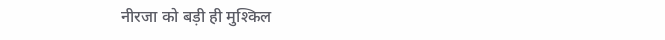नीरजा को बड़ी ही मुश्किल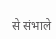से संभाले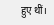हुए थीं।